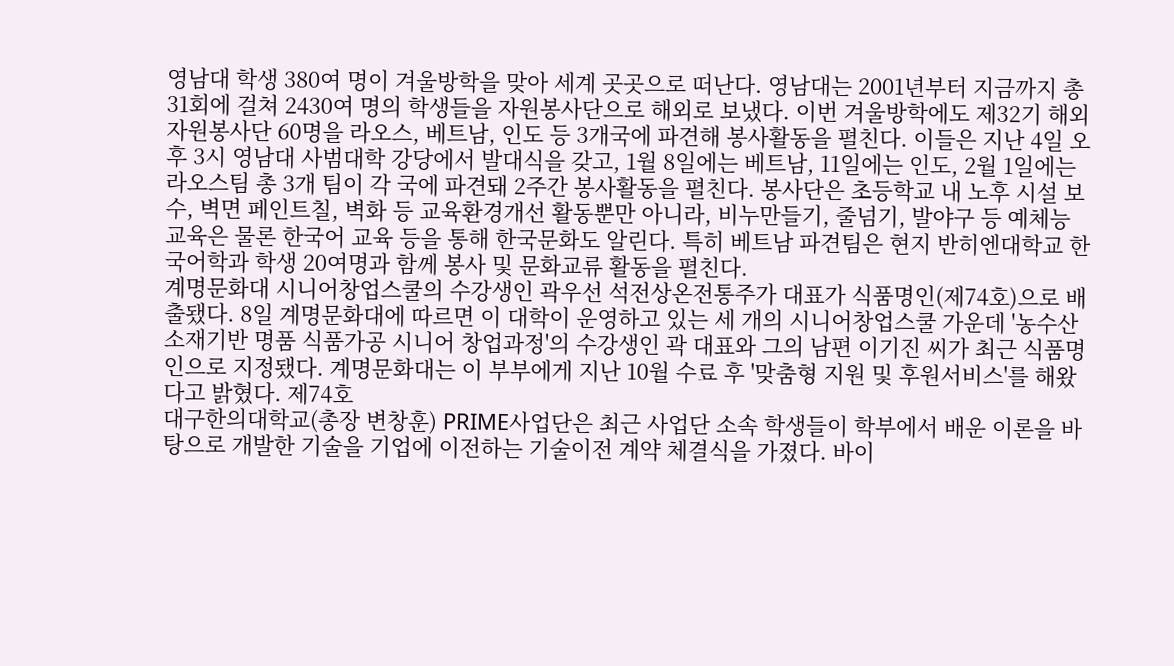영남대 학생 380여 명이 겨울방학을 맞아 세계 곳곳으로 떠난다. 영남대는 2001년부터 지금까지 총 31회에 걸쳐 2430여 명의 학생들을 자원봉사단으로 해외로 보냈다. 이번 겨울방학에도 제32기 해외자원봉사단 60명을 라오스, 베트남, 인도 등 3개국에 파견해 봉사활동을 펼친다. 이들은 지난 4일 오후 3시 영남대 사범대학 강당에서 발대식을 갖고, 1월 8일에는 베트남, 11일에는 인도, 2월 1일에는 라오스팀 총 3개 팀이 각 국에 파견돼 2주간 봉사활동을 펼친다. 봉사단은 초등학교 내 노후 시설 보수, 벽면 페인트칠, 벽화 등 교육환경개선 활동뿐만 아니라, 비누만들기, 줄넘기, 발야구 등 예체능 교육은 물론 한국어 교육 등을 통해 한국문화도 알린다. 특히 베트남 파견팀은 현지 반히엔대학교 한국어학과 학생 20여명과 함께 봉사 및 문화교류 활동을 펼친다.
계명문화대 시니어창업스쿨의 수강생인 곽우선 석전상온전통주가 대표가 식품명인(제74호)으로 배출됐다. 8일 계명문화대에 따르면 이 대학이 운영하고 있는 세 개의 시니어창업스쿨 가운데 '농수산 소재기반 명품 식품가공 시니어 창업과정'의 수강생인 곽 대표와 그의 남편 이기진 씨가 최근 식품명인으로 지정됐다. 계명문화대는 이 부부에게 지난 10월 수료 후 '맞춤형 지원 및 후원서비스'를 해왔다고 밝혔다. 제74호
대구한의대학교(총장 변창훈) PRIME사업단은 최근 사업단 소속 학생들이 학부에서 배운 이론을 바탕으로 개발한 기술을 기업에 이전하는 기술이전 계약 체결식을 가졌다. 바이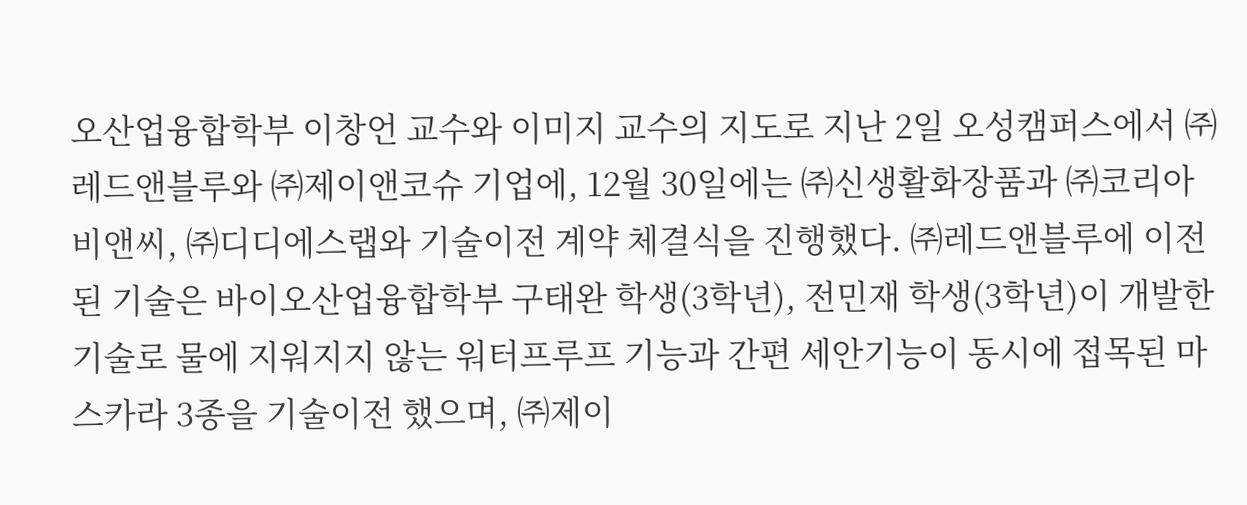오산업융합학부 이창언 교수와 이미지 교수의 지도로 지난 2일 오성캠퍼스에서 ㈜레드앤블루와 ㈜제이앤코슈 기업에, 12월 30일에는 ㈜신생활화장품과 ㈜코리아비앤씨, ㈜디디에스랩와 기술이전 계약 체결식을 진행했다. ㈜레드앤블루에 이전된 기술은 바이오산업융합학부 구태완 학생(3학년), 전민재 학생(3학년)이 개발한 기술로 물에 지워지지 않는 워터프루프 기능과 간편 세안기능이 동시에 접목된 마스카라 3종을 기술이전 했으며, ㈜제이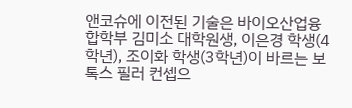앤코슈에 이전된 기술은 바이오산업융합학부 김미소 대학원생, 이은경 학생(4학년), 조이화 학생(3학년)이 바르는 보톡스 필러 컨셉으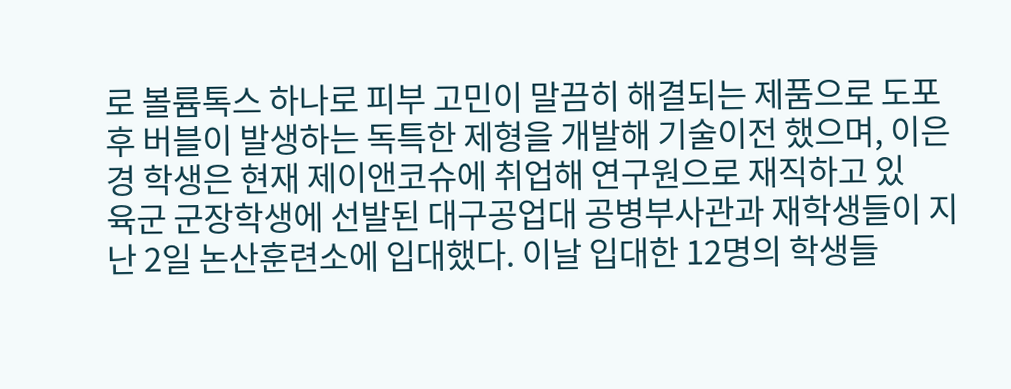로 볼륨톡스 하나로 피부 고민이 말끔히 해결되는 제품으로 도포 후 버블이 발생하는 독특한 제형을 개발해 기술이전 했으며, 이은경 학생은 현재 제이앤코슈에 취업해 연구원으로 재직하고 있
육군 군장학생에 선발된 대구공업대 공병부사관과 재학생들이 지난 2일 논산훈련소에 입대했다. 이날 입대한 12명의 학생들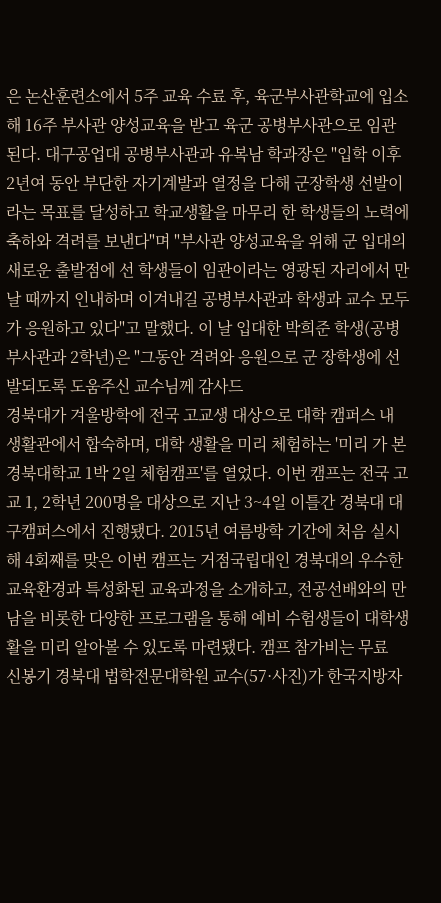은 논산훈련소에서 5주 교육 수료 후, 육군부사관학교에 입소해 16주 부사관 양성교육을 받고 육군 공병부사관으로 임관된다. 대구공업대 공병부사관과 유복남 학과장은 "입학 이후 2년여 동안 부단한 자기계발과 열정을 다해 군장학생 선발이라는 목표를 달성하고 학교생활을 마무리 한 학생들의 노력에 축하와 격려를 보낸다"며 "부사관 양성교육을 위해 군 입대의 새로운 출발점에 선 학생들이 임관이라는 영광된 자리에서 만날 때까지 인내하며 이겨내길 공병부사관과 학생과 교수 모두가 응원하고 있다"고 말했다. 이 날 입대한 박희준 학생(공병부사관과 2학년)은 "그동안 격려와 응원으로 군 장학생에 선발되도록 도움주신 교수님께 감사드
경북대가 겨울방학에 전국 고교생 대상으로 대학 캠퍼스 내 생활관에서 합숙하며, 대학 생활을 미리 체험하는 '미리 가 본 경북대학교 1박 2일 체험캠프'를 열었다. 이번 캠프는 전국 고교 1, 2학년 200명을 대상으로 지난 3~4일 이틀간 경북대 대구캠퍼스에서 진행됐다. 2015년 여름방학 기간에 처음 실시해 4회째를 맞은 이번 캠프는 거점국립대인 경북대의 우수한 교육환경과 특성화된 교육과정을 소개하고, 전공선배와의 만남을 비롯한 다양한 프로그램을 통해 예비 수험생들이 대학생활을 미리 알아볼 수 있도록 마련됐다. 캠프 참가비는 무료
신봉기 경북대 법학전문대학원 교수(57·사진)가 한국지방자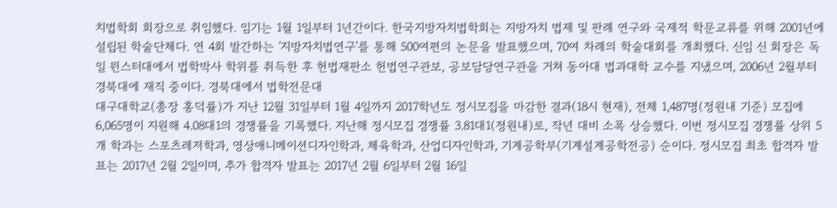치법학회 회장으로 취임했다. 임기는 1월 1일부터 1년간이다. 한국지방자치법학회는 지방자치 법제 및 판례 연구와 국제적 학문교류를 위해 2001년에 설립된 학술단체다. 연 4회 발간하는 '지방자치법연구'를 통해 500여편의 논문을 발표했으며, 70여 차례의 학술대회를 개최했다. 신임 신 회장은 독일 뮌스터대에서 법학박사 학위를 취득한 후 헌법재판소 헌법연구관보, 공보담당연구관을 거쳐 동아대 법과대학 교수를 지냈으며, 2006년 2월부터 경북대에 재직 중이다. 경북대에서 법학전문대
대구대학교(총장 홍덕률)가 지난 12월 31일부터 1월 4일까지 2017학년도 정시모집을 마감한 결과(18시 현재), 전체 1,487명(정원내 기준) 모집에 6,065명이 지원해 4.08대1의 경쟁률을 기록했다. 지난해 정시모집 경쟁률 3.81대1(정원내)로, 작년 대비 소폭 상승했다. 이번 정시모집 경쟁률 상위 5개 학과는 스포츠레저학과, 영상애니메이션디자인학과, 체육학과, 산업디자인학과, 기계공학부(기계설계공학전공) 순이다. 정시모집 최초 합격자 발표는 2017년 2월 2일이며, 추가 합격자 발표는 2017년 2월 6일부터 2월 16일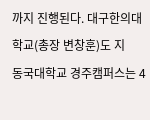까지 진행된다. 대구한의대학교(총장 변창훈)도 지
동국대학교 경주캠퍼스는 4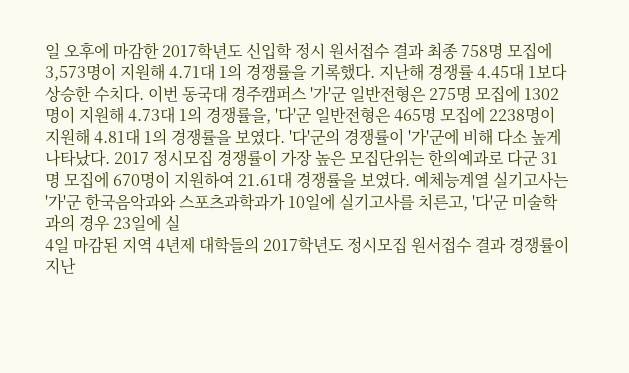일 오후에 마감한 2017학년도 신입학 정시 원서접수 결과 최종 758명 모집에 3,573명이 지원해 4.71대 1의 경쟁률을 기록했다. 지난해 경쟁률 4.45대 1보다 상승한 수치다. 이번 동국대 경주캠퍼스 '가'군 일반전형은 275명 모집에 1302명이 지원해 4.73대 1의 경쟁률을, '다'군 일반전형은 465명 모집에 2238명이 지원해 4.81대 1의 경쟁률을 보였다. '다'군의 경쟁률이 '가'군에 비해 다소 높게 나타났다. 2017 정시모집 경쟁률이 가장 높은 모집단위는 한의예과로 다군 31명 모집에 670명이 지원하여 21.61대 경쟁률을 보였다. 예체능계열 실기고사는 '가'군 한국음악과와 스포츠과학과가 10일에 실기고사를 치른고, '다'군 미술학과의 경우 23일에 실
4일 마감된 지역 4년제 대학들의 2017학년도 정시모집 원서접수 결과 경쟁률이 지난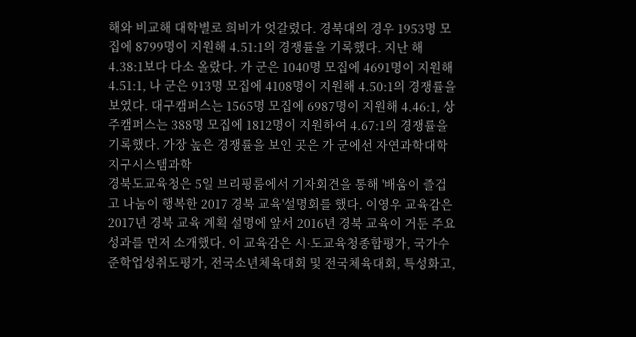해와 비교해 대학별로 희비가 엇갈렸다. 경북대의 경우 1953명 모집에 8799명이 지원해 4.51:1의 경쟁률을 기록했다. 지난 해 4.38:1보다 다소 올랐다. 가 군은 1040명 모집에 4691명이 지원해 4.51:1, 나 군은 913명 모집에 4108명이 지원해 4.50:1의 경쟁률을 보였다. 대구캠퍼스는 1565명 모집에 6987명이 지원해 4.46:1, 상주캠퍼스는 388명 모집에 1812명이 지원하여 4.67:1의 경쟁률을 기록했다. 가장 높은 경쟁률을 보인 곳은 가 군에선 자연과학대학 지구시스템과학
경북도교육청은 5일 브리핑룸에서 기자회견을 통해 '배움이 즐겁고 나눔이 행복한 2017 경북 교육'설명회를 했다. 이영우 교육감은 2017년 경북 교육 계획 설명에 앞서 2016년 경북 교육이 거둔 주요 성과를 먼저 소개했다. 이 교육감은 시·도교육청종합평가, 국가수준학업성취도평가, 전국소년체육대회 및 전국체육대회, 특성화고,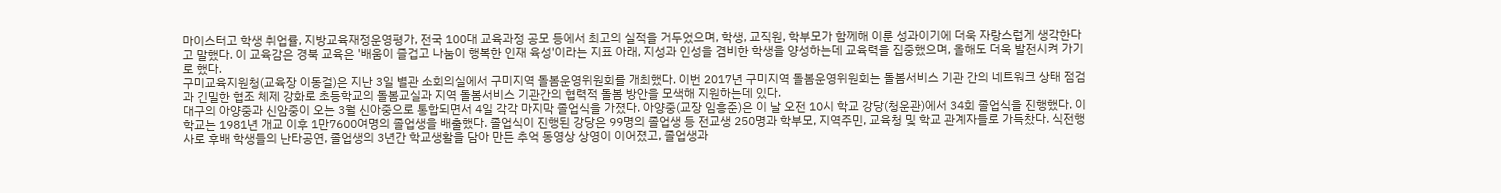마이스터고 학생 취업률, 지방교육재정운영평가, 전국 100대 교육과정 공모 등에서 최고의 실적을 거두었으며, 학생, 교직원, 학부모가 함께해 이룬 성과이기에 더욱 자랑스럽게 생각한다고 말했다. 이 교육감은 경북 교육은 '배움이 즐겁고 나눔이 행복한 인재 육성'이라는 지표 아래, 지성과 인성을 겸비한 학생을 양성하는데 교육력을 집중했으며, 올해도 더욱 발전시켜 가기로 했다.
구미교육지원청(교육장 이동걸)은 지난 3일 별관 소회의실에서 구미지역 돌봄운영위원회를 개최했다. 이번 2017년 구미지역 돌봄운영위원회는 돌봄서비스 기관 간의 네트워크 상태 점검과 긴밀한 협조 체제 강화로 초등학교의 돌봄교실과 지역 돌봄서비스 기관간의 협력적 돌봄 방안을 모색해 지원하는데 있다.
대구의 아양중과 신암중이 오는 3월 신아중으로 통합되면서 4일 각각 마지막 졸업식을 가졌다. 아양중(교장 임흥준)은 이 날 오전 10시 학교 강당(청운관)에서 34회 졸업식을 진행했다. 이 학교는 1981년 개교 이후 1만7600여명의 졸업생을 배출했다. 졸업식이 진행된 강당은 99명의 졸업생 등 전교생 250명과 학부모, 지역주민, 교육청 및 학교 관계자들로 가득찼다. 식전행사로 후배 학생들의 난타공연, 졸업생의 3년간 학교생활을 담아 만든 추억 동영상 상영이 이어졌고, 졸업생과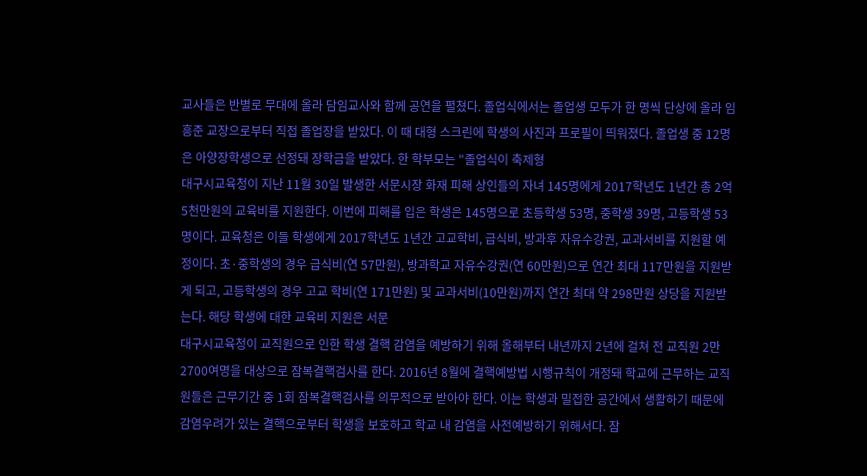교사들은 반별로 무대에 올라 담임교사와 함께 공연을 펼쳤다. 졸업식에서는 졸업생 모두가 한 명씩 단상에 올라 임흥준 교장으로부터 직접 졸업장을 받았다. 이 때 대형 스크린에 학생의 사진과 프로필이 띄워졌다. 졸업생 중 12명은 아양장학생으로 선정돼 장학금을 받았다. 한 학부모는 "졸업식이 축제형
대구시교육청이 지난 11월 30일 발생한 서문시장 화재 피해 상인들의 자녀 145명에게 2017학년도 1년간 총 2억5천만원의 교육비를 지원한다. 이번에 피해를 입은 학생은 145명으로 초등학생 53명, 중학생 39명, 고등학생 53명이다. 교육청은 이들 학생에게 2017학년도 1년간 고교학비, 급식비, 방과후 자유수강권, 교과서비를 지원할 예정이다. 초·중학생의 경우 급식비(연 57만원), 방과학교 자유수강권(연 60만원)으로 연간 최대 117만원을 지원받게 되고, 고등학생의 경우 고교 학비(연 171만원) 및 교과서비(10만원)까지 연간 최대 약 298만원 상당을 지원받는다. 해당 학생에 대한 교육비 지원은 서문
대구시교육청이 교직원으로 인한 학생 결핵 감염을 예방하기 위해 올해부터 내년까지 2년에 걸쳐 전 교직원 2만2700여명을 대상으로 잠복결핵검사를 한다. 2016년 8월에 결핵예방법 시행규칙이 개정돼 학교에 근무하는 교직원들은 근무기간 중 1회 잠복결핵검사를 의무적으로 받아야 한다. 이는 학생과 밀접한 공간에서 생활하기 때문에 감염우려가 있는 결핵으로부터 학생을 보호하고 학교 내 감염을 사전예방하기 위해서다. 잠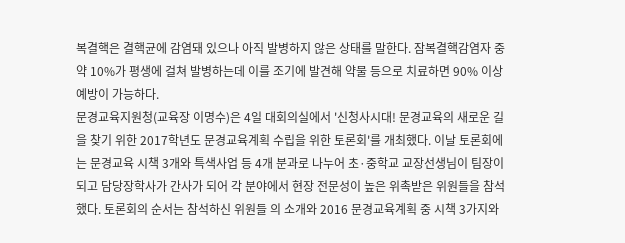복결핵은 결핵균에 감염돼 있으나 아직 발병하지 않은 상태를 말한다. 잠복결핵감염자 중 약 10%가 평생에 걸쳐 발병하는데 이를 조기에 발견해 약물 등으로 치료하면 90% 이상 예방이 가능하다.
문경교육지원청(교육장 이명수)은 4일 대회의실에서 '신청사시대! 문경교육의 새로운 길을 찾기 위한 2017학년도 문경교육계획 수립을 위한 토론회'를 개최했다. 이날 토론회에는 문경교육 시책 3개와 특색사업 등 4개 분과로 나누어 초·중학교 교장선생님이 팀장이 되고 담당장학사가 간사가 되어 각 분야에서 현장 전문성이 높은 위촉받은 위원들을 참석했다. 토론회의 순서는 참석하신 위원들 의 소개와 2016 문경교육계획 중 시책 3가지와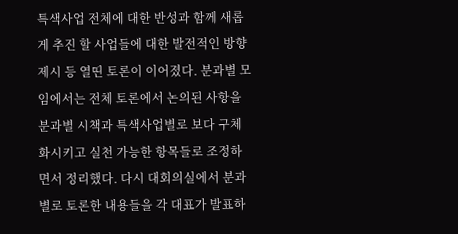특색사업 전체에 대한 반성과 함께 새롭게 추진 할 사업들에 대한 발전적인 방향 제시 등 열띤 토론이 이어졌다. 분과별 모임에서는 전체 토론에서 논의된 사항을 분과별 시책과 특색사업별로 보다 구체화시키고 실천 가능한 항목들로 조정하면서 정리했다. 다시 대회의실에서 분과별로 토론한 내용들을 각 대표가 발표하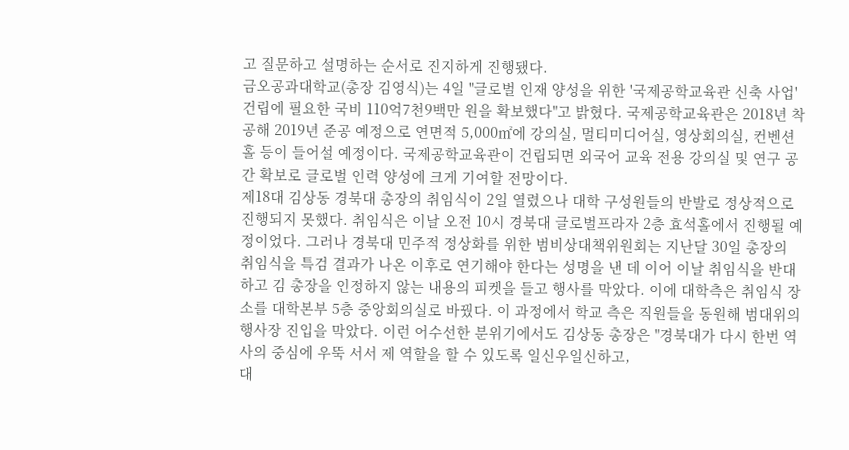고 질문하고 설명하는 순서로 진지하게 진행됐다.
금오공과대학교(총장 김영식)는 4일 "글로벌 인재 양성을 위한 '국제공학교육관 신축 사업' 건립에 필요한 국비 110억7천9백만 원을 확보했다"고 밝혔다. 국제공학교육관은 2018년 착공해 2019년 준공 예정으로 연면적 5,000㎡에 강의실, 멀티미디어실, 영상회의실, 컨벤션홀 등이 들어설 예정이다. 국제공학교육관이 건립되면 외국어 교육 전용 강의실 및 연구 공간 확보로 글로벌 인력 양성에 크게 기여할 전망이다.
제18대 김상동 경북대 총장의 취임식이 2일 열렸으나 대학 구성원들의 반발로 정상적으로 진행되지 못했다. 취임식은 이날 오전 10시 경북대 글로벌프라자 2층 효석홀에서 진행될 예정이었다. 그러나 경북대 민주적 정상화를 위한 범비상대책위원회는 지난달 30일 총장의 취임식을 특검 결과가 나온 이후로 연기해야 한다는 성명을 낸 데 이어 이날 취임식을 반대하고 김 총장을 인정하지 않는 내용의 피켓을 들고 행사를 막았다. 이에 대학측은 취임식 장소를 대학본부 5층 중앙회의실로 바꿨다. 이 과정에서 학교 측은 직원들을 동원해 범대위의 행사장 진입을 막았다. 이런 어수선한 분위기에서도 김상동 총장은 "경북대가 다시 한번 역사의 중심에 우뚝 서서 제 역할을 할 수 있도록 일신우일신하고,
대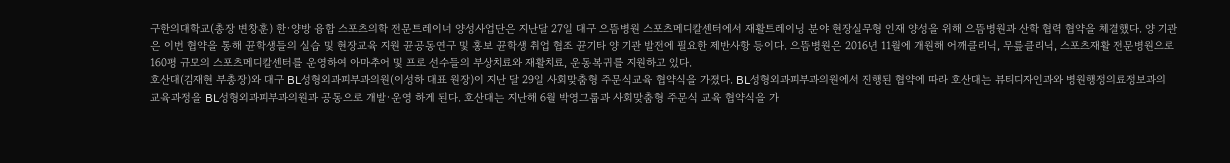구한의대학교(총장 변창훈) 한·양방 융합 스포츠의학 전문트레이너 양성사업단은 지난달 27일 대구 으뜸병원 스포츠메디칼센터에서 재활트레이닝 분야 현장실무형 인재 양성을 위해 으뜸병원과 산학 협력 협약을 체결했다. 양 기관은 이번 협약을 통해 뀬학생들의 실습 및 현장교육 지원 뀬공동연구 및 홍보 뀬학생 취업 협조 뀬기타 양 기관 발전에 필요한 제반사항 등이다. 으뜸병원은 2016년 11월에 개원해 어깨클리닉, 무릎클리닉, 스포츠재활 전문병원으로 160평 규모의 스포츠메디칼센터를 운영하여 아마추어 및 프로 선수들의 부상치료와 재활치료, 운동복귀를 지원하고 있다.
호산대(김재현 부총장)와 대구 BL성형외과피부과의원(이성하 대표 원장)이 지난 달 29일 사회맞춤형 주문식교육 협약식을 가졌다. BL성형외과피부과의원에서 진행된 협약에 따라 호산대는 뷰티디자인과와 병원행정의료정보과의 교육과정을 BL성형외과피부과의원과 공동으로 개발·운영 하게 된다. 호산대는 지난해 6월 박영그룹과 사회맞춤형 주문식 교육 협약식을 가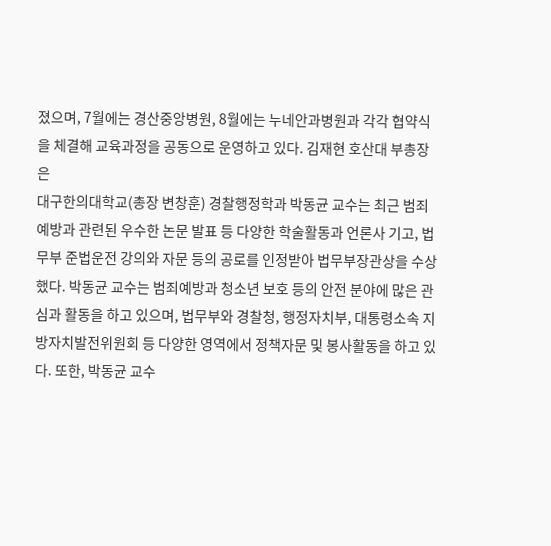졌으며, 7월에는 경산중앙병원, 8월에는 누네안과병원과 각각 협약식을 체결해 교육과정을 공동으로 운영하고 있다. 김재현 호산대 부총장은
대구한의대학교(총장 변창훈) 경찰행정학과 박동균 교수는 최근 범죄예방과 관련된 우수한 논문 발표 등 다양한 학술활동과 언론사 기고, 법무부 준법운전 강의와 자문 등의 공로를 인정받아 법무부장관상을 수상했다. 박동균 교수는 범죄예방과 청소년 보호 등의 안전 분야에 많은 관심과 활동을 하고 있으며, 법무부와 경찰청, 행정자치부, 대통령소속 지방자치발전위원회 등 다양한 영역에서 정책자문 및 봉사활동을 하고 있다. 또한, 박동균 교수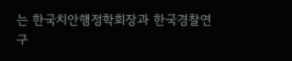는 한국치안행정학회장과 한국경찰연구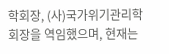학회장, (사)국가위기관리학회장을 역임했으며, 현재는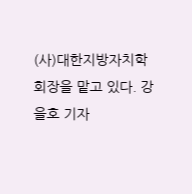(사)대한지방자치학회장을 맡고 있다. 강을호 기자